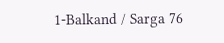1-Balkand / Sarga 76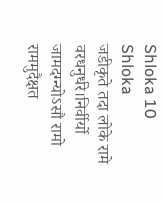Shloka 10
Shloka
जडीकृते तदा लोके रामे वरधनुर्धरे।निर्वीर्यो जामदग्न्योऽसौ रामो राममुदैक्षत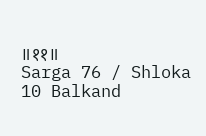॥११॥
Sarga 76 / Shloka 10 Balkand